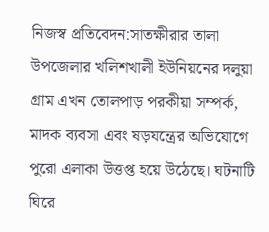নিজস্ব প্রতিবেদন:সাতক্ষীরার তালা উপজেলার খলিশখালী ইউনিয়নের দলুয়া গ্রাম এখন তোলপাড় পরকীয়া সম্পর্ক, মাদক ব্যবসা এবং ষড়যন্ত্রের অভিযোগে পুরো এলাকা উত্তপ্ত হয়ে উঠেছে। ঘটনাটি ঘিরে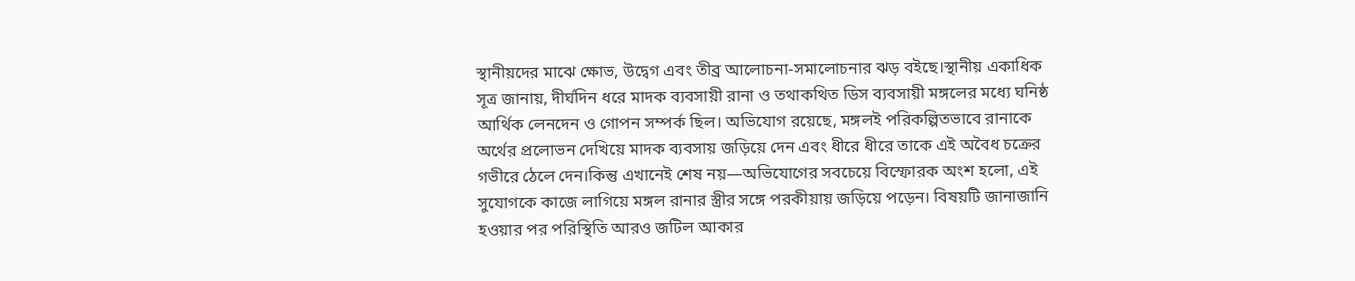স্থানীয়দের মাঝে ক্ষোভ, উদ্বেগ এবং তীব্র আলোচনা-সমালোচনার ঝড় বইছে।স্থানীয় একাধিক সূত্র জানায়, দীর্ঘদিন ধরে মাদক ব্যবসায়ী রানা ও তথাকথিত ডিস ব্যবসায়ী মঙ্গলের মধ্যে ঘনিষ্ঠ আর্থিক লেনদেন ও গোপন সম্পর্ক ছিল। অভিযোগ রয়েছে, মঙ্গলই পরিকল্পিতভাবে রানাকে অর্থের প্রলোভন দেখিয়ে মাদক ব্যবসায় জড়িয়ে দেন এবং ধীরে ধীরে তাকে এই অবৈধ চক্রের গভীরে ঠেলে দেন।কিন্তু এখানেই শেষ নয়—অভিযোগের সবচেয়ে বিস্ফোরক অংশ হলো, এই সুযোগকে কাজে লাগিয়ে মঙ্গল রানার স্ত্রীর সঙ্গে পরকীয়ায় জড়িয়ে পড়েন। বিষয়টি জানাজানি হওয়ার পর পরিস্থিতি আরও জটিল আকার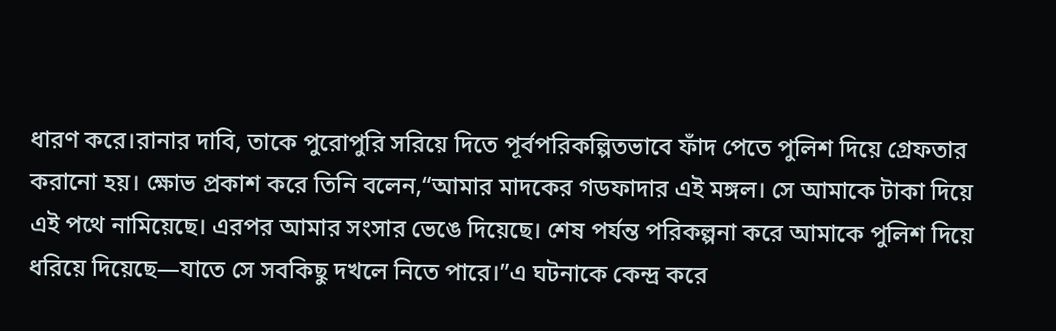ধারণ করে।রানার দাবি, তাকে পুরোপুরি সরিয়ে দিতে পূর্বপরিকল্পিতভাবে ফাঁদ পেতে পুলিশ দিয়ে গ্রেফতার করানো হয়। ক্ষোভ প্রকাশ করে তিনি বলেন,“আমার মাদকের গডফাদার এই মঙ্গল। সে আমাকে টাকা দিয়ে এই পথে নামিয়েছে। এরপর আমার সংসার ভেঙে দিয়েছে। শেষ পর্যন্ত পরিকল্পনা করে আমাকে পুলিশ দিয়ে ধরিয়ে দিয়েছে—যাতে সে সবকিছু দখলে নিতে পারে।”এ ঘটনাকে কেন্দ্র করে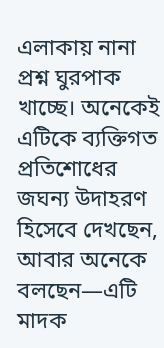এলাকায় নানা প্রশ্ন ঘুরপাক খাচ্ছে। অনেকেই এটিকে ব্যক্তিগত প্রতিশোধের জঘন্য উদাহরণ হিসেবে দেখছেন, আবার অনেকে বলছেন—এটি মাদক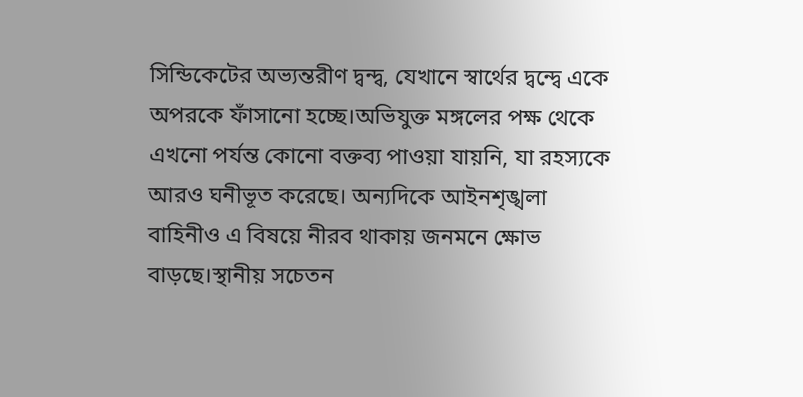সিন্ডিকেটের অভ্যন্তরীণ দ্বন্দ্ব, যেখানে স্বার্থের দ্বন্দ্বে একে অপরকে ফাঁসানো হচ্ছে।অভিযুক্ত মঙ্গলের পক্ষ থেকে এখনো পর্যন্ত কোনো বক্তব্য পাওয়া যায়নি, যা রহস্যকে আরও ঘনীভূত করেছে। অন্যদিকে আইনশৃঙ্খলা বাহিনীও এ বিষয়ে নীরব থাকায় জনমনে ক্ষোভ বাড়ছে।স্থানীয় সচেতন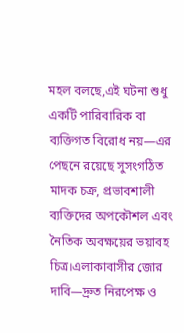মহল বলছে,এই ঘটনা শুধু একটি পারিবারিক বা ব্যক্তিগত বিরোধ নয়—এর পেছনে রয়েছে সুসংগঠিত মাদক চক্র, প্রভাবশালী ব্যক্তিদের অপকৌশল এবং নৈতিক অবক্ষয়ের ভয়াবহ চিত্র।এলাকাবাসীর জোর দাবি—দ্রুত নিরপেক্ষ ও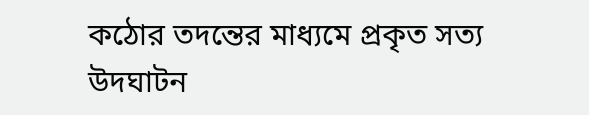কঠোর তদন্তের মাধ্যমে প্রকৃত সত্য উদঘাটন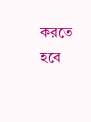করতে হবে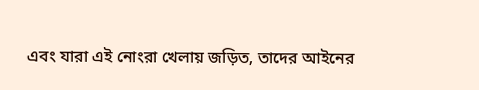এবং যারা এই নোংরা খেলায় জড়িত, তাদের আইনের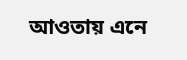আওতায় এনে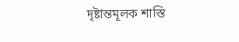দৃষ্টান্তমূলক শাস্তি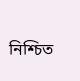নিশ্চিত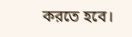করতে হবে।